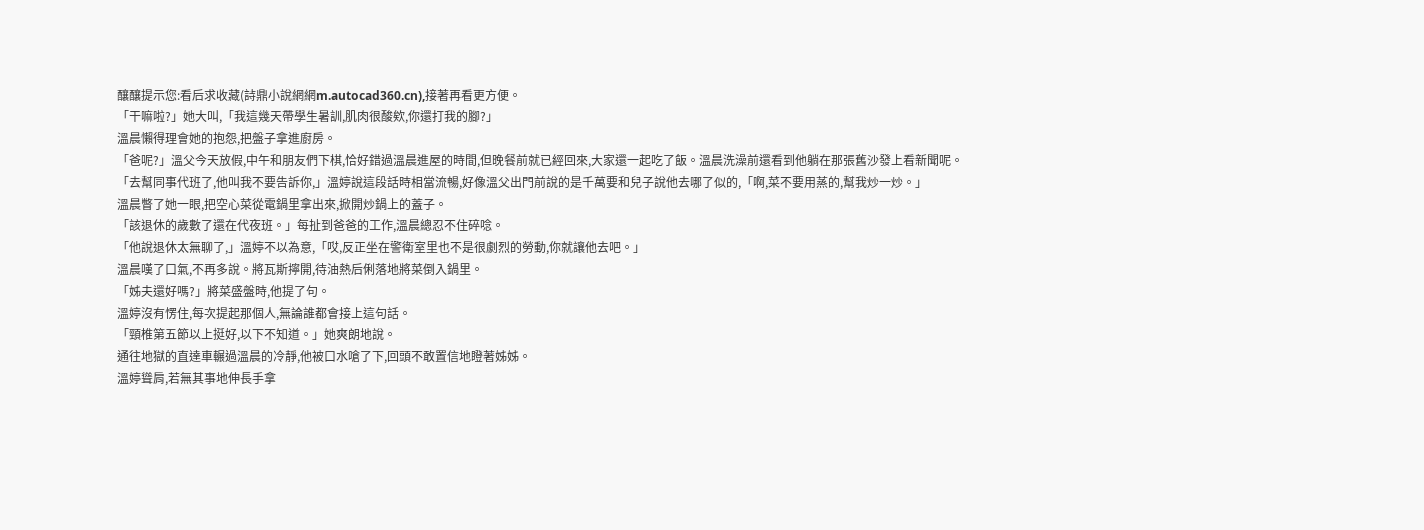釀釀提示您:看后求收藏(詩鼎小說網網m.autocad360.cn),接著再看更方便。
「干嘛啦?」她大叫,「我這幾天帶學生暑訓,肌肉很酸欸,你還打我的腳?」
溫晨懶得理會她的抱怨,把盤子拿進廚房。
「爸呢?」溫父今天放假,中午和朋友們下棋,恰好錯過溫晨進屋的時間,但晚餐前就已經回來,大家還一起吃了飯。溫晨洗澡前還看到他躺在那張舊沙發上看新聞呢。
「去幫同事代班了,他叫我不要告訴你,」溫婷說這段話時相當流暢,好像溫父出門前說的是千萬要和兒子說他去哪了似的,「啊,菜不要用蒸的,幫我炒一炒。」
溫晨瞥了她一眼,把空心菜從電鍋里拿出來,掀開炒鍋上的蓋子。
「該退休的歲數了還在代夜班。」每扯到爸爸的工作,溫晨總忍不住碎唸。
「他說退休太無聊了,」溫婷不以為意,「哎,反正坐在警衛室里也不是很劇烈的勞動,你就讓他去吧。」
溫晨嘆了口氣,不再多說。將瓦斯擰開,待油熱后俐落地將菜倒入鍋里。
「姊夫還好嗎?」將菜盛盤時,他提了句。
溫婷沒有愣住,每次提起那個人,無論誰都會接上這句話。
「頸椎第五節以上挺好,以下不知道。」她爽朗地說。
通往地獄的直達車輾過溫晨的冷靜,他被口水嗆了下,回頭不敢置信地瞪著姊姊。
溫婷聳肩,若無其事地伸長手拿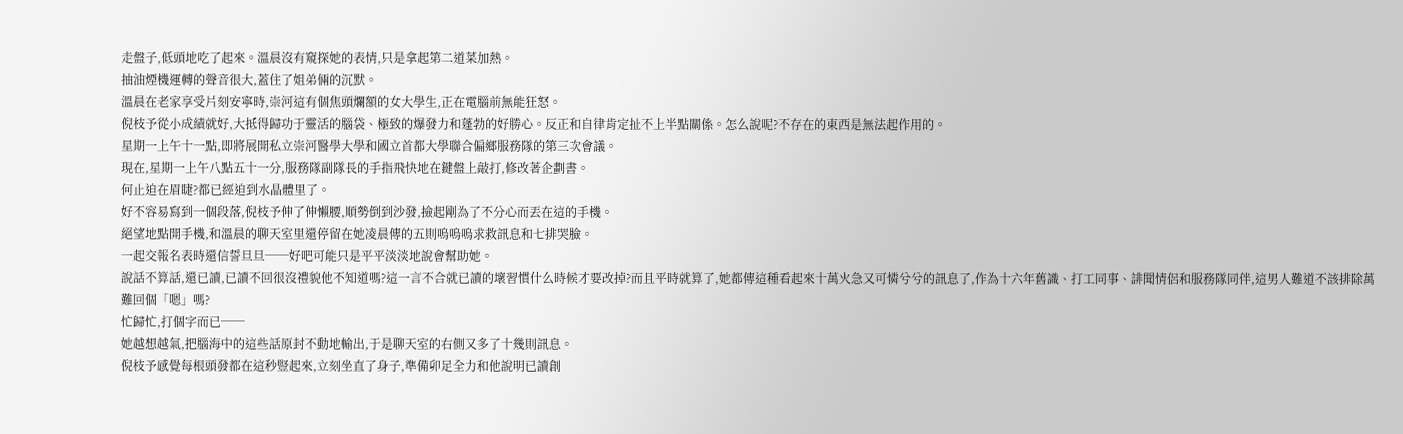走盤子,低頭地吃了起來。溫晨沒有窺探她的表情,只是拿起第二道菜加熱。
抽油煙機運轉的聲音很大,蓋住了姐弟倆的沉默。
溫晨在老家享受片刻安寧時,崇河這有個焦頭爛額的女大學生,正在電腦前無能狂怒。
倪枝予從小成績就好,大抵得歸功于靈活的腦袋、極致的爆發力和蓬勃的好勝心。反正和自律肯定扯不上半點關係。怎么說呢?不存在的東西是無法起作用的。
星期一上午十一點,即將展開私立崇河醫學大學和國立首都大學聯合偏鄉服務隊的第三次會議。
現在,星期一上午八點五十一分,服務隊副隊長的手指飛快地在鍵盤上敲打,修改著企劃書。
何止迫在眉睫?都已經迫到水晶體里了。
好不容易寫到一個段落,倪枝予伸了伸懶腰,順勢倒到沙發,撿起剛為了不分心而丟在這的手機。
絕望地點開手機,和溫晨的聊天室里還停留在她凌晨傳的五則嗚嗚嗚求救訊息和七排哭臉。
一起交報名表時還信誓旦旦──好吧可能只是平平淡淡地說會幫助她。
說話不算話,還已讀,已讀不回很沒禮貌他不知道嗎?這一言不合就已讀的壞習慣什么時候才要改掉?而且平時就算了,她都傳這種看起來十萬火急又可憐兮兮的訊息了,作為十六年舊識、打工同事、誹聞情侶和服務隊同伴,這男人難道不該排除萬難回個「嗯」嗎?
忙歸忙,打個字而已──
她越想越氣,把腦海中的這些話原封不動地輸出,于是聊天室的右側又多了十幾則訊息。
倪枝予感覺每根頭發都在這秒豎起來,立刻坐直了身子,準備卯足全力和他說明已讀創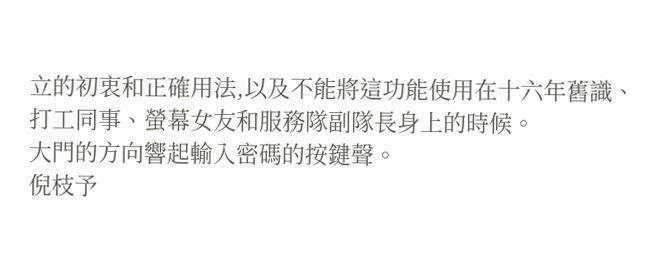立的初衷和正確用法,以及不能將這功能使用在十六年舊識、打工同事、螢幕女友和服務隊副隊長身上的時候。
大門的方向響起輸入密碼的按鍵聲。
倪枝予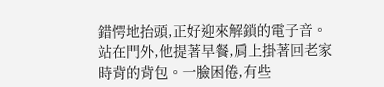錯愕地抬頭,正好迎來解鎖的電子音。
站在門外,他提著早餐,肩上掛著回老家時背的背包。一臉困倦,有些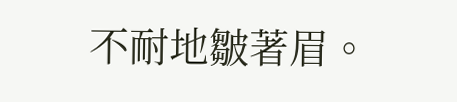不耐地皺著眉。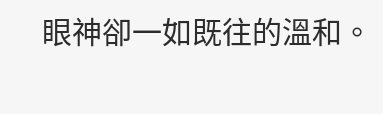眼神卻一如既往的溫和。